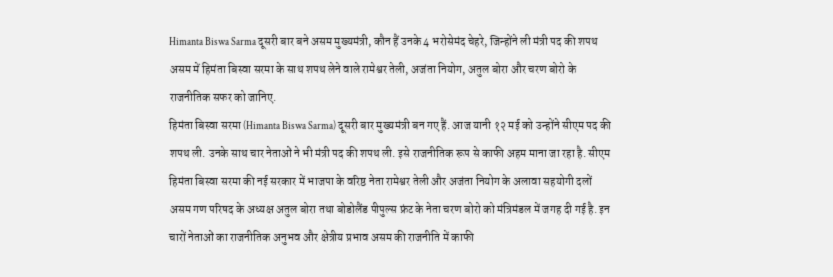Himanta Biswa Sarma दूसरी बार बने असम मुख्यमंत्री, कौन हैं उनके 4 भरोसेमंद चेहरे, जिन्होंने ली मंत्री पद की शपथ
असम में हिमंता बिस्वा सरमा के साथ शपथ लेने वाले रामेश्वर तेली, अजंता नियोग, अतुल बोरा और चरण बोरो के राजनीतिक सफर को जानिए.
हिमंता बिस्वा सरमा (Himanta Biswa Sarma) दूसरी बार मुख्यमंत्री बन गए हैं. आज यानी १२ मई को उन्होंने सीएम पद की शपथ ली. उनके साथ चार नेताओं ने भी मंत्री पद की शपथ ली. इसे राजनीतिक रूप से काफी अहम माना जा रहा है. सीएम हिमंता बिस्वा सरमा की नई सरकार में भाजपा के वरिष्ठ नेता रामेश्वर तेली और अजंता नियोग के अलावा सहयोगी दलों असम गण परिषद के अध्यक्ष अतुल बोरा तथा बोडोलैंड पीपुल्स फ्रंट के नेता चरण बोरो को मंत्रिमंडल में जगह दी गई है. इन चारों नेताओं का राजनीतिक अनुभव और क्षेत्रीय प्रभाव असम की राजनीति में काफी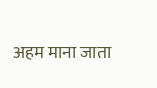अहम माना जाता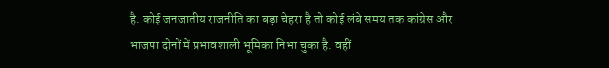है. कोई जनजातीय राजनीति का बड़ा चेहरा है तो कोई लंबे समय तक कांग्रेस और भाजपा दोनों में प्रभावशाली भूमिका निभा चुका है. वहीं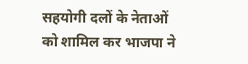सहयोगी दलों के नेताओं को शामिल कर भाजपा ने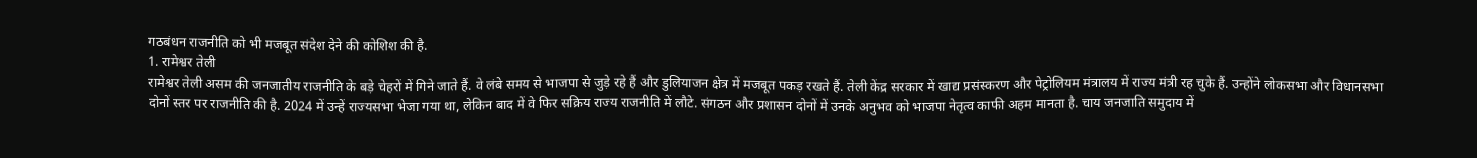गठबंधन राजनीति को भी मजबूत संदेश देने की कोशिश की है.
1. रामेश्वर तेली
रामेश्वर तेली असम की जनजातीय राजनीति के बड़े चेहरों में गिने जाते हैं. वे लंबे समय से भाजपा से जुड़े रहे हैं और डुलियाजन क्षेत्र में मजबूत पकड़ रखते हैं. तेली केंद्र सरकार में खाद्य प्रसंस्करण और पेट्रोलियम मंत्रालय में राज्य मंत्री रह चुके हैं. उन्होंने लोकसभा और विधानसभा दोनों स्तर पर राजनीति की है. 2024 में उन्हें राज्यसभा भेजा गया था, लेकिन बाद में वे फिर सक्रिय राज्य राजनीति में लौटे. संगठन और प्रशासन दोनों में उनके अनुभव को भाजपा नेतृत्व काफी अहम मानता है. चाय जनजाति समुदाय में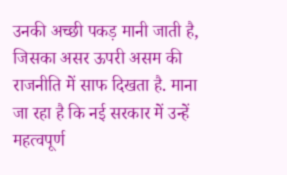उनकी अच्छी पकड़ मानी जाती है, जिसका असर ऊपरी असम की राजनीति में साफ दिखता है. माना जा रहा है कि नई सरकार में उन्हें महत्वपूर्ण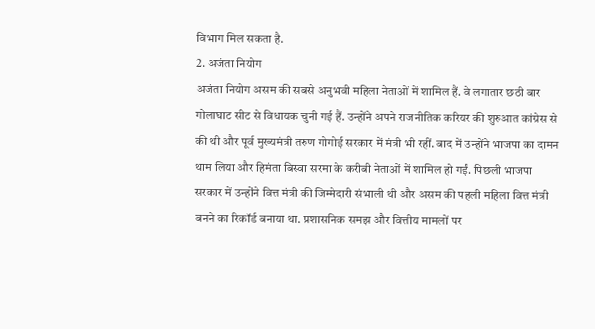विभाग मिल सकता है.
2. अजंता नियोग
अजंता नियोग असम की सबसे अनुभवी महिला नेताओं में शामिल हैं. वे लगातार छठी बार गोलाघाट सीट से विधायक चुनी गई हैं. उन्होंने अपने राजनीतिक करियर की शुरुआत कांग्रेस से की थी और पूर्व मुख्यमंत्री तरुण गोगोई सरकार में मंत्री भी रहीं. बाद में उन्होंने भाजपा का दामन थाम लिया और हिमंता बिस्वा सरमा के करीबी नेताओं में शामिल हो गईं. पिछली भाजपा सरकार में उन्होंने वित्त मंत्री की जिम्मेदारी संभाली थी और असम की पहली महिला वित्त मंत्री बनने का रिकॉर्ड बनाया था. प्रशासनिक समझ और वित्तीय मामलों पर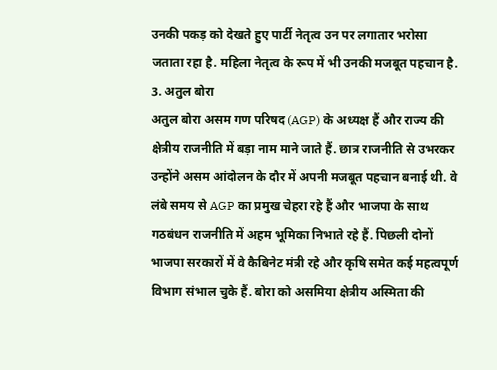उनकी पकड़ को देखते हुए पार्टी नेतृत्व उन पर लगातार भरोसा जताता रहा है. महिला नेतृत्व के रूप में भी उनकी मजबूत पहचान है.
3. अतुल बोरा
अतुल बोरा असम गण परिषद (AGP) के अध्यक्ष हैं और राज्य की क्षेत्रीय राजनीति में बड़ा नाम माने जाते हैं. छात्र राजनीति से उभरकर उन्होंने असम आंदोलन के दौर में अपनी मजबूत पहचान बनाई थी. वे लंबे समय से AGP का प्रमुख चेहरा रहे हैं और भाजपा के साथ गठबंधन राजनीति में अहम भूमिका निभाते रहे हैं. पिछली दोनों भाजपा सरकारों में वे कैबिनेट मंत्री रहे और कृषि समेत कई महत्वपूर्ण विभाग संभाल चुके हैं. बोरा को असमिया क्षेत्रीय अस्मिता की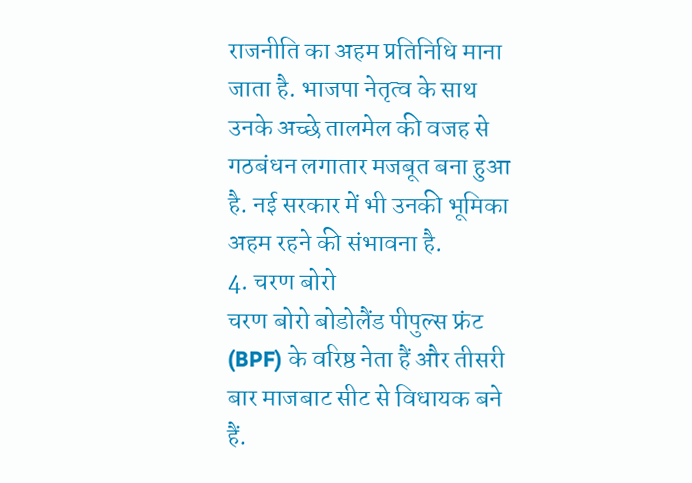राजनीति का अहम प्रतिनिधि माना जाता है. भाजपा नेतृत्व के साथ उनके अच्छे तालमेल की वजह से गठबंधन लगातार मजबूत बना हुआ है. नई सरकार में भी उनकी भूमिका अहम रहने की संभावना है.
4. चरण बोरो
चरण बोरो बोडोलैंड पीपुल्स फ्रंट (BPF) के वरिष्ठ नेता हैं और तीसरी बार माजबाट सीट से विधायक बने हैं.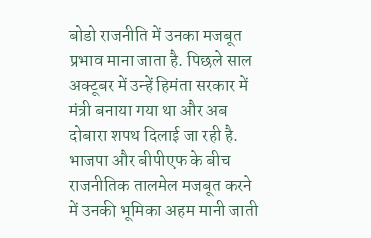बोडो राजनीति में उनका मजबूत प्रभाव माना जाता है. पिछले साल अक्टूबर में उन्हें हिमंता सरकार में मंत्री बनाया गया था और अब दोबारा शपथ दिलाई जा रही है. भाजपा और बीपीएफ के बीच राजनीतिक तालमेल मजबूत करने में उनकी भूमिका अहम मानी जाती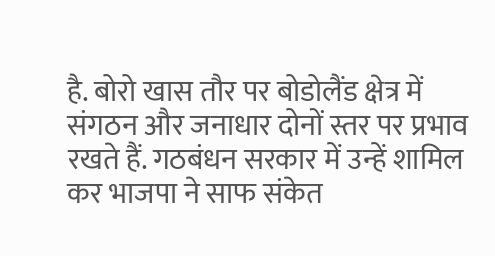है. बोरो खास तौर पर बोडोलैंड क्षेत्र में संगठन और जनाधार दोनों स्तर पर प्रभाव रखते हैं. गठबंधन सरकार में उन्हें शामिल कर भाजपा ने साफ संकेत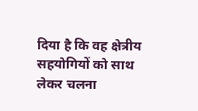दिया है कि वह क्षेत्रीय सहयोगियों को साथ लेकर चलना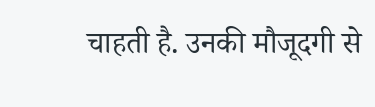चाहती है. उनकी मौजूदगी से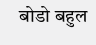बोडो बहुल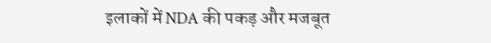इलाकों में NDA की पकड़ और मजबूत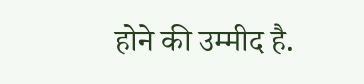होने की उम्मीद है.